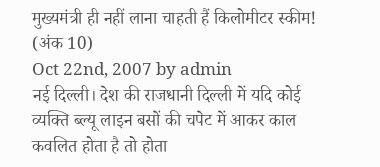मुख्यमंत्री ही नहीं लाना चाहती हैं किलोमीटर स्कीम! (अंक 10)
Oct 22nd, 2007 by admin
नई दिल्ली। देश की राजधानी दिल्ली में यदि कोई व्यक्ति ब्ल्यू लाइन बसों की चपेट में आकर काल कवलित होता है तो होता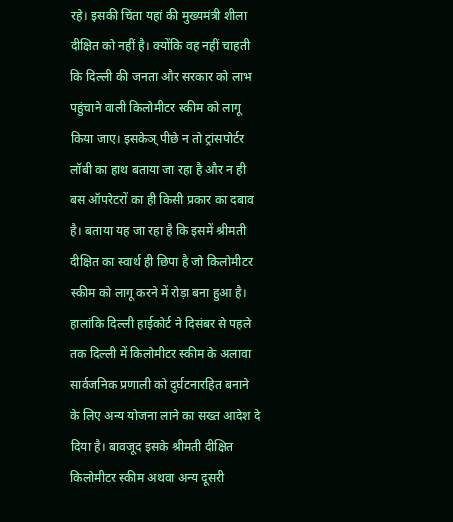रहे। इसकी चिंता यहां की मुख्यमंत्री शीला दीक्षित को नहीं है। क्योंकि वह नहीं चाहती कि दिल्ली की जनता और सरकार को लाभ पहुंचाने वाली किलोमीटर स्कीम को लागू किया जाए। इसकेञ् पीछे न तो ट्रांसपोर्टर लॉबी का हाथ बताया जा रहा है और न ही बस ऑपरेटरों का ही किसी प्रकार का दबाव है। बताया यह जा रहा है कि इसमें श्रीमती दीक्षित का स्वार्थ ही छिपा है जो किलोमीटर स्कीम को लागू करने में रोड़ा बना हुआ है।
हालांकि दिल्ली हाईकोर्ट ने दिसंबर से पहले तक दिल्ली में किलोमीटर स्कीम के अलावा सार्वजनिक प्रणाली को दुर्घटनारहित बनाने के लिए अन्य योजना लाने का सख्त आदेश दे दिया है। बावजूद इसके श्रीमती दीक्षित किलोमीटर स्कीम अथवा अन्य दूसरी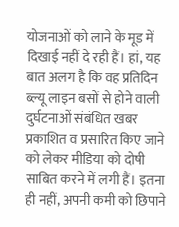योजनाओं को लाने के मूड में दिखाई नहीं दे रही हैं। हां, यह बात अलग है कि वह प्रतिदिन ब्ल्यू लाइन बसों से होने वाली दुर्घटनाओं संबंधित खबर प्रकाशित व प्रसारित किए जाने को लेकर मीडिया को दोषी साबित करने में लगी हैं। इतना ही नहीं, अपनी कमी को छिपाने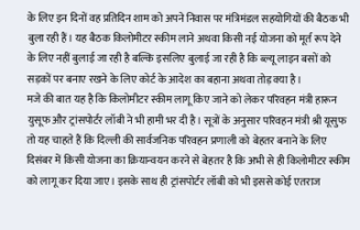के लिए इन दिनों वह प्रतिदिन शाम को अपने निवास पर मंत्रिमंडल सहयोगियों की बैठक भी बुला रही हैं। यह बैठक किलोमीटर स्कीम लाने अथवा किसी नई योजना को मूर्त रूप देने के लिए नहीं बुलाई जा रही है बल्कि इसलिए बुलाई जा रही है कि ब्ल्यू लाइन बसों को सड़कों पर बनाए रखने के लिए कोर्ट के आदेश का बहाना अथवा तोड़ क्या है।
मजे की बात यह है कि किलोमीटर स्कीम लागू किए जाने को लेकर परिवहन मंत्री हारून युसूफ और ट्रांसपोर्टर लॉबी ने भी हामी भर दी है। सूत्रों के अनुसार परिवहन मंत्री श्री यूसुफ तो यह चाहते हैं कि दिल्ली की सार्वजनिक परिवहन प्रणाली को बेहतर बनाने के लिए दिसंबर में किसी योजना का क्रियान्वयन करने से बेहतर है कि अभी से ही किलोमीटर स्कीम को लागू कर दिया जाए। इसके साथ ही ट्रांसपोर्टर लॉबी को भी इससे कोई एतराज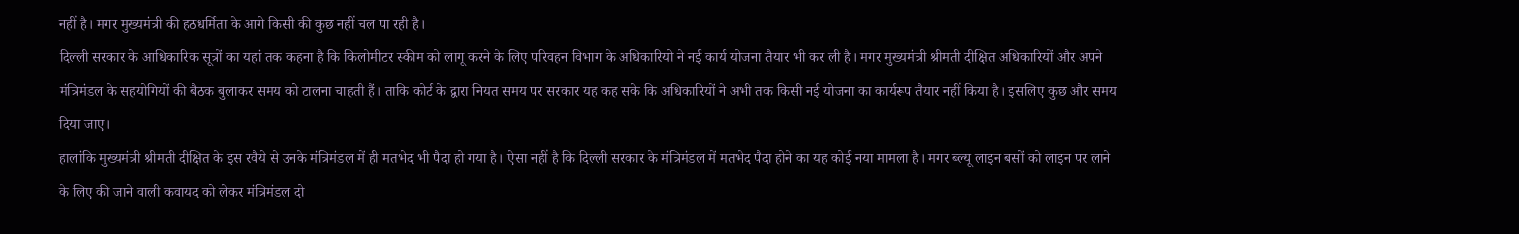नहीं है। मगर मुख्यमंत्री की हठधर्मिता के आगे किसी की कुछ नहीं चल पा रही है।
दिल्ली सरकार के आधिकारिक सूत्रों का यहां तक कहना है कि किलोमीटर स्कीम को लागू करने के लिए परिवहन विभाग के अधिकारियो ने नई कार्य योजना तैयार भी कर ली है। मगर मुख्यमंत्री श्रीमती दीक्षित अधिकारियों और अपने मंत्रिमंडल के सहयोगियों की बैठक बुलाकर समय को टालना चाहती हैं। ताकि कोर्ट के द्वारा नियत समय पर सरकार यह कह सके कि अधिकारियों ने अभी तक किसी नई योजना का कार्यरूप तैयार नहीं किया है। इसलिए कुछ और समय दिया जाए।
हालांकि मुख्यमंत्री श्रीमती दीक्षित के इस रवैये से उनके मंत्रिमंडल में ही मतभेद भी पैदा हो गया है। ऐसा नहीं है कि दिल्ली सरकार के मंत्रिमंडल में मतभेद पैदा होने का यह कोई नया मामला है। मगर ब्ल्यू लाइन बसों को लाइन पर लाने के लिए की जाने वाली कवायद को लेकर मंत्रिमंडल दो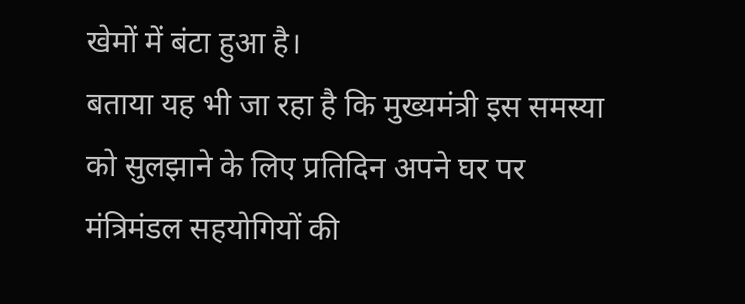खेमों में बंटा हुआ है।
बताया यह भी जा रहा है कि मुख्यमंत्री इस समस्या को सुलझाने के लिए प्रतिदिन अपने घर पर मंत्रिमंडल सहयोगियों की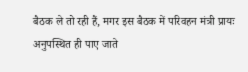बैठक ले तो रही हैं, मगर इस बैठक में परिवहन मंत्री प्रायः अनुपस्थित ही पाए जाते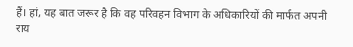हैं। हां, यह बात जरूर है कि वह परिवहन विभाग के अधिकारियों की मार्फत अपनी राय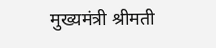मुख्यमंत्री श्रीमती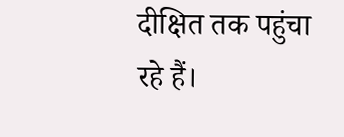दीक्षित तक पहुंचा रहे हैं।